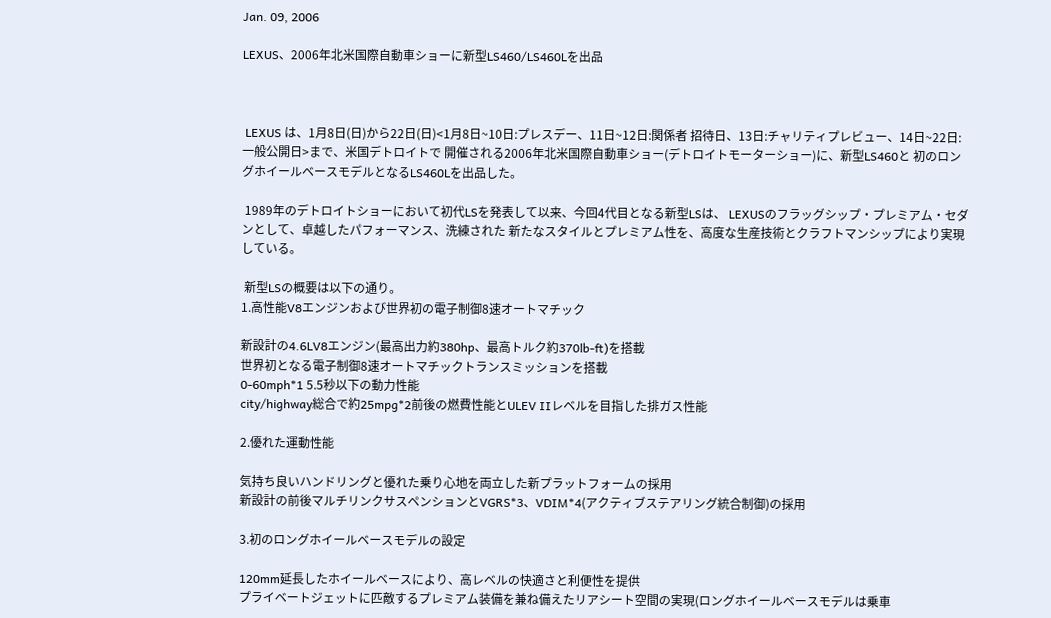Jan. 09, 2006

LEXUS、2006年北米国際自動車ショーに新型LS460/LS460Lを出品



 LEXUS は、1月8日(日)から22日(日)<1月8日~10日:プレスデー、11日~12日:関係者 招待日、13日:チャリティプレビュー、14日~22日:一般公開日>まで、米国デトロイトで 開催される2006年北米国際自動車ショー(デトロイトモーターショー)に、新型LS460と 初のロングホイールベースモデルとなるLS460Lを出品した。

 1989年のデトロイトショーにおいて初代LSを発表して以来、今回4代目となる新型LSは、 LEXUSのフラッグシップ・プレミアム・セダンとして、卓越したパフォーマンス、洗練された 新たなスタイルとプレミアム性を、高度な生産技術とクラフトマンシップにより実現している。

 新型LSの概要は以下の通り。
1.高性能V8エンジンおよび世界初の電子制御8速オートマチック

新設計の4.6LV8エンジン(最高出力約380hp、最高トルク約370lb-ft)を搭載
世界初となる電子制御8速オートマチックトランスミッションを搭載
0-60mph*1 5.5秒以下の動力性能
city/highway総合で約25mpg*2前後の燃費性能とULEV IIレベルを目指した排ガス性能

2.優れた運動性能

気持ち良いハンドリングと優れた乗り心地を両立した新プラットフォームの採用
新設計の前後マルチリンクサスペンションとVGRS*3、VDIM*4(アクティブステアリング統合制御)の採用

3.初のロングホイールベースモデルの設定

120mm延長したホイールベースにより、高レベルの快適さと利便性を提供
プライベートジェットに匹敵するプレミアム装備を兼ね備えたリアシート空間の実現(ロングホイールベースモデルは乗車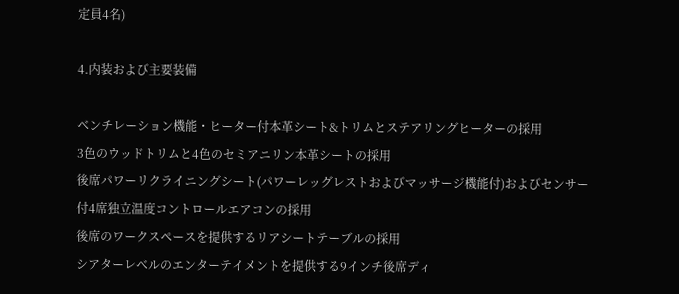定員4名)

4.内装および主要装備

ベンチレーション機能・ヒーター付本革シート&トリムとステアリングヒーターの採用
3色のウッドトリムと4色のセミアニリン本革シートの採用
後席パワーリクライニングシート(パワーレッグレストおよびマッサージ機能付)およびセンサー付4席独立温度コントロールエアコンの採用
後席のワークスペースを提供するリアシートテーブルの採用
シアターレベルのエンターテイメントを提供する9インチ後席ディ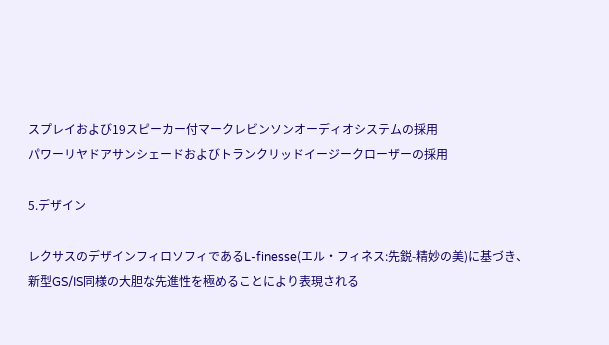スプレイおよび19スピーカー付マークレビンソンオーディオシステムの採用
パワーリヤドアサンシェードおよびトランクリッドイージークローザーの採用

5.デザイン

レクサスのデザインフィロソフィであるL-finesse(エル・フィネス:先鋭-精妙の美)に基づき、新型GS/IS同様の大胆な先進性を極めることにより表現される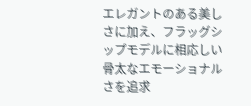エレガントのある美しさに加え、フラッグシップモデルに相応しい骨太なエモーショナルさを追求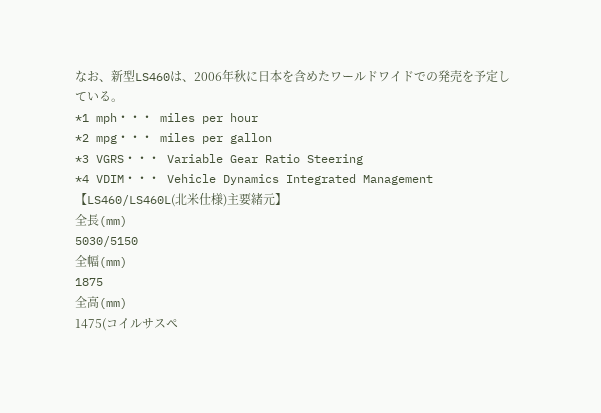なお、新型LS460は、2006年秋に日本を含めたワールドワイドでの発売を予定している。
*1 mph・・・ miles per hour
*2 mpg・・・ miles per gallon
*3 VGRS・・・ Variable Gear Ratio Steering
*4 VDIM・・・ Vehicle Dynamics Integrated Management
【LS460/LS460L(北米仕様)主要緒元】
全長(mm)
5030/5150
全幅(mm)
1875
全高(mm)
1475(コイルサスペ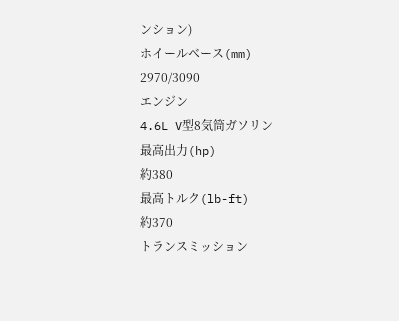ンション)
ホイールベース(mm)
2970/3090
エンジン
4.6L V型8気筒ガソリン
最高出力(hp)
約380
最高トルク(lb-ft)
約370
トランスミッション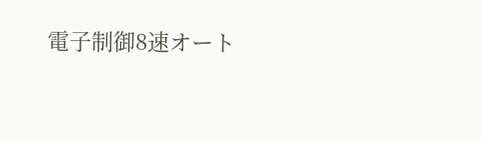電子制御8速オート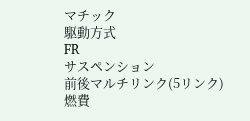マチック
駆動方式
FR
サスペンション
前後マルチリンク(5リンク)
燃費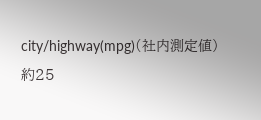city/highway(mpg)(社内測定値)
約25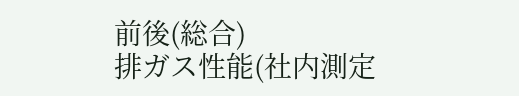前後(総合)
排ガス性能(社内測定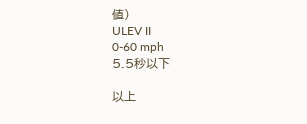値)
ULEV II
0-60 mph
5.5秒以下

以上